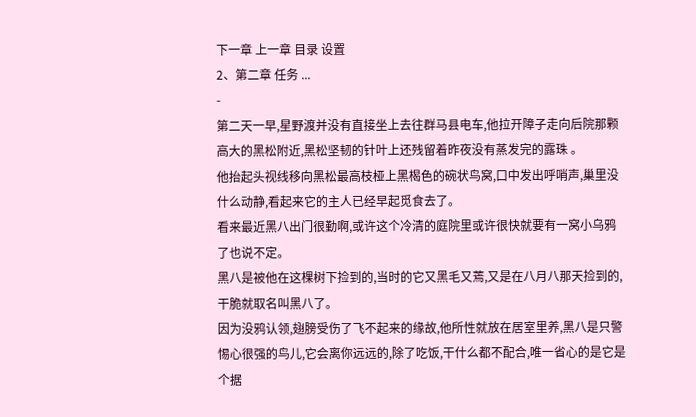下一章 上一章 目录 设置
2、第二章 任务 ...
-
第二天一早,星野渡并没有直接坐上去往群马县电车,他拉开障子走向后院那颗高大的黑松附近,黑松坚韧的针叶上还残留着昨夜没有蒸发完的露珠 。
他抬起头视线移向黑松最高枝桠上黑楬色的碗状鸟窝,口中发出呼哨声,巢里没什么动静,看起来它的主人已经早起觅食去了。
看来最近黑八出门很勤啊,或许这个冷清的庭院里或许很快就要有一窝小乌鸦了也说不定。
黑八是被他在这棵树下捡到的,当时的它又黑毛又蔫,又是在八月八那天捡到的,干脆就取名叫黑八了。
因为没鸦认领,翅膀受伤了飞不起来的缘故,他所性就放在居室里养,黑八是只警惕心很强的鸟儿,它会离你远远的,除了吃饭,干什么都不配合,唯一省心的是它是个据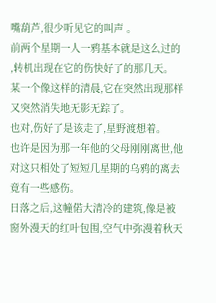嘴葫芦,很少听见它的叫声 。
前两个星期一人一鸦基本就是这么过的 ,转机出现在它的伤快好了的那几天。
某一个像这样的清晨,它在突然出现那样又突然消失地无影无踪了。
也对,伤好了是该走了,星野渡想着。
也许是因为那一年他的父母刚刚离世,他对这只相处了短短几星期的乌鸦的离去竟有一些感伤。
日落之后,这幢偌大清冷的建筑,像是被窗外漫天的红叶包围,空气中弥漫着秋天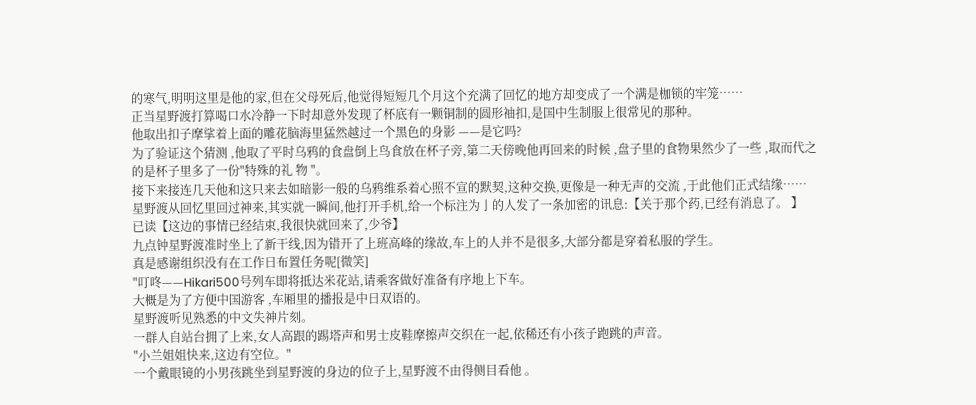的寒气,明明这里是他的家,但在父母死后,他觉得短短几个月这个充满了回忆的地方却变成了一个满是枷锁的牢笼……
正当星野渡打算喝口水冷静一下时却意外发现了杯底有一颗铜制的圆形袖扣,是国中生制服上很常见的那种。
他取出扣子摩挲着上面的雕花脑海里猛然越过一个黑色的身影 ——是它吗?
为了验证这个猜测 ,他取了平时乌鸦的食盘倒上鸟食放在杯子旁,第二天傍晚他再回来的时候 ,盘子里的食物果然少了一些 ,取而代之的是杯子里多了一份"特殊的礼 物 "。
接下来接连几天他和这只来去如暗影一般的乌鸦维系着心照不宣的默契,这种交换,更像是一种无声的交流 ,于此他们正式结缘……
星野渡从回忆里回过神来,其实就一瞬间,他打开手机,给一个标注为亅的人发了一条加密的讯息:【关于那个药,已经有消息了。 】
已读【这边的事情已经结束,我很快就回来了,少爷】
九点钟星野渡准时坐上了新干线,因为错开了上班高峰的缘故,车上的人并不是很多,大部分都是穿着私服的学生。
真是感谢组织没有在工作日布置任务呢[微笑]
"叮咚——Hikari500号列车即将抵达米花站,请乘客做好准备有序地上下车。
大概是为了方便中国游客 ,车厢里的播报是中日双语的。
星野渡听见熟悉的中文失神片刻。
一群人自站台拥了上来,女人高跟的踢塔声和男士皮鞋摩擦声交织在一起,依稀还有小孩子跑跳的声音。
"小兰姐姐快来,这边有空位。"
一个戴眼镜的小男孩跳坐到星野渡的身边的位子上,星野渡不由得侧目看他 。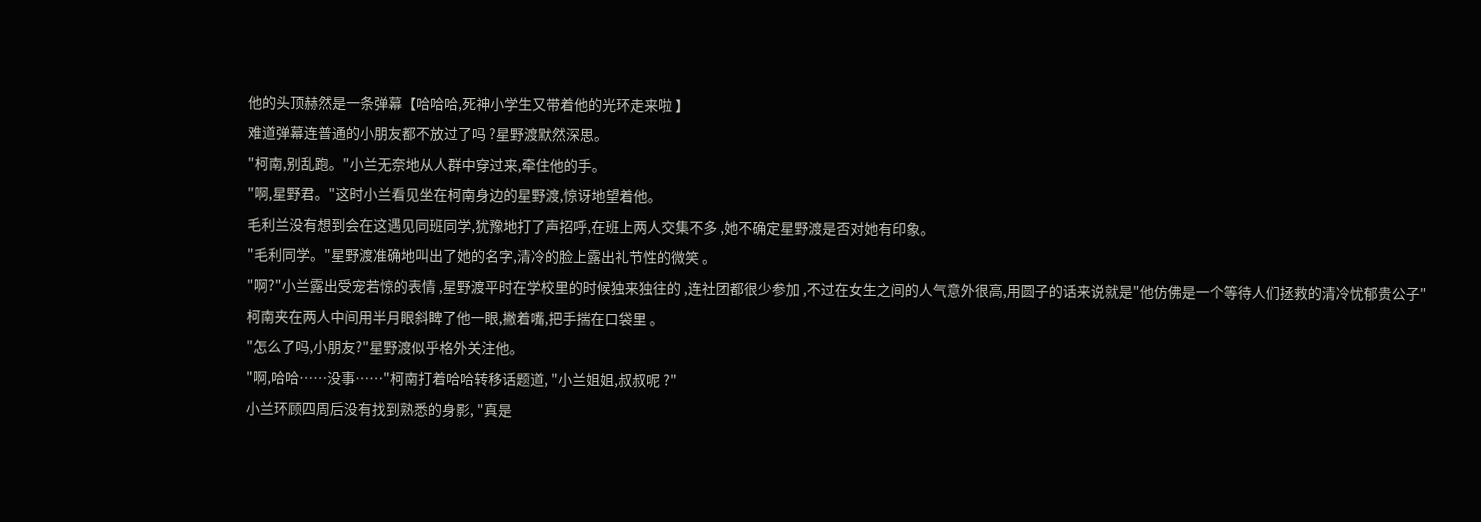他的头顶赫然是一条弹幕【哈哈哈,死神小学生又带着他的光环走来啦 】
难道弹幕连普通的小朋友都不放过了吗 ?星野渡默然深思。
"柯南,别乱跑。"小兰无奈地从人群中穿过来,牵住他的手。
"啊,星野君。"这时小兰看见坐在柯南身边的星野渡,惊讶地望着他。
毛利兰没有想到会在这遇见同班同学,犹豫地打了声招呼,在班上两人交集不多 ,她不确定星野渡是否对她有印象。
"毛利同学。"星野渡准确地叫出了她的名字,清冷的脸上露出礼节性的微笑 。
"啊?"小兰露出受宠若惊的表情 ,星野渡平时在学校里的时候独来独往的 ,连社团都很少参加 ,不过在女生之间的人气意外很高,用圆子的话来说就是"他仿佛是一个等待人们拯救的清冷忧郁贵公子"
柯南夹在两人中间用半月眼斜睥了他一眼,撇着嘴,把手揣在口袋里 。
"怎么了吗,小朋友?"星野渡似乎格外关注他。
"啊,哈哈……没事……"柯南打着哈哈转移话题道, "小兰姐姐,叔叔呢 ?"
小兰环顾四周后没有找到熟悉的身影, "真是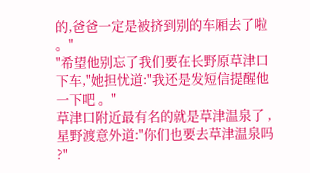的,爸爸一定是被挤到别的车厢去了啦 。"
"希望他别忘了我们要在长野原草津口下车,"她担忧道:"我还是发短信提醒他一下吧 。"
草津口附近最有名的就是草津温泉了 ,星野渡意外道:"你们也要去草津温泉吗 ?"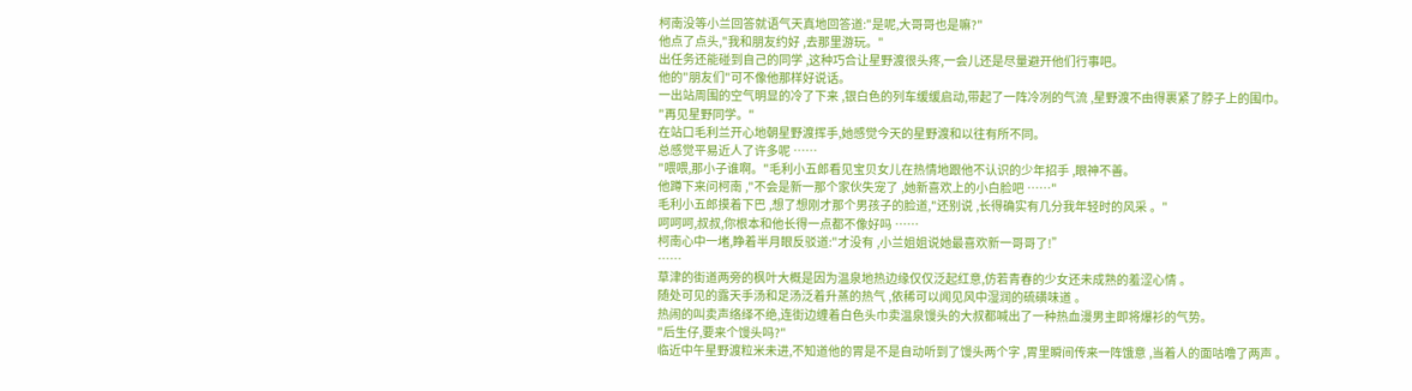柯南没等小兰回答就语气天真地回答道:"是呢,大哥哥也是嘛?"
他点了点头,"我和朋友约好 ,去那里游玩。"
出任务还能碰到自己的同学 ,这种巧合让星野渡很头疼,一会儿还是尽量避开他们行事吧。
他的"朋友们"可不像他那样好说话。
一出站周围的空气明显的冷了下来 ,银白色的列车缓缓启动,带起了一阵冷冽的气流 ,星野渡不由得裹紧了脖子上的围巾。
"再见星野同学。"
在站口毛利兰开心地朝星野渡挥手,她感觉今天的星野渡和以往有所不同。
总感觉平易近人了许多呢 ……
"喂喂,那小子谁啊。"毛利小五郎看见宝贝女儿在热情地跟他不认识的少年招手 ,眼神不善。
他蹲下来问柯南 ,"不会是新一那个家伙失宠了 ,她新喜欢上的小白脸吧 ……"
毛利小五郎摸着下巴 ,想了想刚才那个男孩子的脸道,"还别说 ,长得确实有几分我年轻时的风采 。"
呵呵呵,叔叔,你根本和他长得一点都不像好吗 ……
柯南心中一堵,睁着半月眼反驳道:"才没有 ,小兰姐姐说她最喜欢新一哥哥了!”
……
草津的街道两旁的枫叶大概是因为温泉地热边缘仅仅泛起红意,仿若青春的少女还未成熟的羞涩心情 。
随处可见的露天手汤和足汤泛着升蒸的热气 ,依稀可以闻见风中湿润的硫磺味道 。
热闹的叫卖声络绎不绝,连街边缠着白色头巾卖温泉馒头的大叔都喊出了一种热血漫男主即将爆衫的气势。
"后生仔,要来个馒头吗?"
临近中午星野渡粒米未进,不知道他的胃是不是自动听到了馒头两个字 ,胃里瞬间传来一阵饿意 ,当着人的面咕噜了两声 。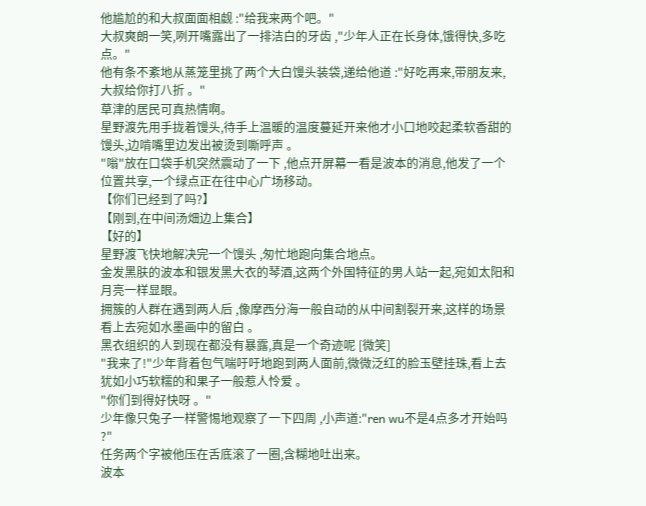他尴尬的和大叔面面相觑 :"给我来两个吧。"
大叔爽朗一笑,咧开嘴露出了一排洁白的牙齿 ,"少年人正在长身体,饿得快,多吃点。"
他有条不紊地从蒸笼里挑了两个大白馒头装袋,递给他道 :"好吃再来,带朋友来,大叔给你打八折 。"
草津的居民可真热情啊。
星野渡先用手拢着馒头,待手上温暖的温度蔓延开来他才小口地咬起柔软香甜的馒头,边啃嘴里边发出被烫到嘶呼声 。
"嗡"放在口袋手机突然震动了一下 ,他点开屏幕一看是波本的消息,他发了一个位置共享,一个绿点正在往中心广场移动。
【你们已经到了吗?】
【刚到,在中间汤畑边上集合】
【好的】
星野渡飞快地解决完一个馒头 ,匆忙地跑向集合地点。
金发黑肤的波本和银发黑大衣的琴酒,这两个外国特征的男人站一起,宛如太阳和月亮一样显眼。
拥簇的人群在遇到两人后 ,像摩西分海一般自动的从中间割裂开来,这样的场景看上去宛如水墨画中的留白 。
黑衣组织的人到现在都没有暴露,真是一个奇迹呢 [微笑]
"我来了!"少年背着包气喘吁吁地跑到两人面前,微微泛红的脸玉壁挂珠,看上去犹如小巧软糯的和果子一般惹人怜爱 。
"你们到得好快呀 。"
少年像只兔子一样警惕地观察了一下四周 ,小声道:"ren wu不是4点多才开始吗 ?"
任务两个字被他压在舌底滚了一圈,含糊地吐出来。
波本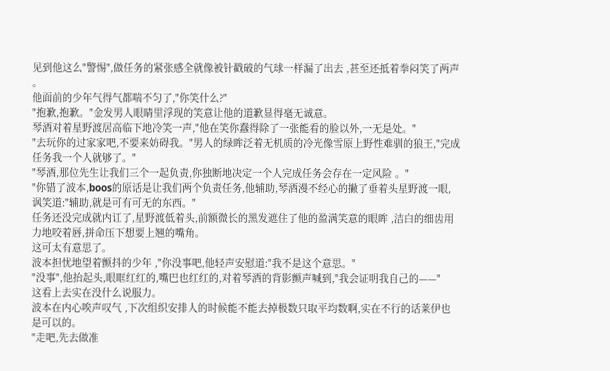见到他这么"警惕",做任务的紧张感全就像被针戳破的气球一样漏了出去 ,甚至还抵着拳闷笑了两声 。
他面前的少年气得气都喘不匀了,"你笑什么?"
"抱歉,抱歉。"金发男人眼睛里浮现的笑意让他的道歉显得毫无诚意。
琴酒对着星野渡居高临下地冷笑一声,"他在笑你蠢得除了一张能看的脸以外,一无是处。"
"去玩你的过家家吧,不要来妨碍我。"男人的绿眸泛着无机质的冷光像雪原上野性难驯的狼王,"完成任务我一个人就够了。"
"琴酒,那位先生让我们三个一起负责,你独断地决定一个人完成任务会存在一定风险 。"
"你错了波本,boos的原话是让我们两个负责任务,他辅助,琴酒漫不经心的撇了垂着头星野渡一眼,讽笑道:"辅助,就是可有可无的东西。"
任务还没完成就内讧了,星野渡低着头,前额微长的黑发遮住了他的盈满笑意的眼眸 ,洁白的细齿用力地咬着唇,拼命压下想要上翘的嘴角。
这可太有意思了。
波本担忧地望着颤抖的少年 ,"你没事吧,他轻声安慰道:"我不是这个意思。"
"没事",他抬起头,眼眶红红的,嘴巴也红红的,对着琴酒的背影颤声喊到,"我会证明我自己的——"
这看上去实在没什么说服力。
波本在内心唉声叹气 ,下次组织安排人的时候能不能去掉极数只取平均数啊,实在不行的话莱伊也是可以的。
"走吧,先去做准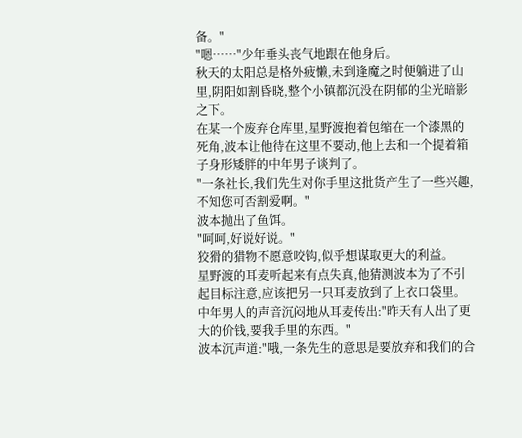备。"
"嗯……"少年垂头丧气地跟在他身后。
秋天的太阳总是格外疲懒,未到逢魔之时便躺进了山里,阴阳如割昏晓,整个小镇都沉没在阴郁的尘光暗影之下。
在某一个废弃仓库里,星野渡抱着包缩在一个漆黑的死角,波本让他待在这里不要动,他上去和一个提着箱子身形矮胖的中年男子谈判了。
"一条社长,我们先生对你手里这批货产生了一些兴趣,不知您可否割爱啊。"
波本抛出了鱼饵。
"呵呵,好说好说。"
狡猾的猎物不愿意咬钩,似乎想谋取更大的利益。
星野渡的耳麦听起来有点失真,他猜测波本为了不引起目标注意,应该把另一只耳麦放到了上衣口袋里。
中年男人的声音沉闷地从耳麦传出:"昨天有人出了更大的价钱,要我手里的东西。"
波本沉声道:"哦,一条先生的意思是要放弃和我们的合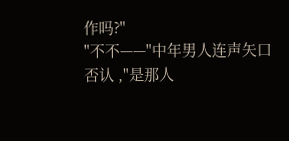作吗?"
"不不——"中年男人连声矢口否认 ,"是那人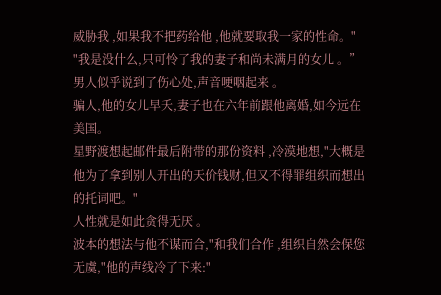威胁我 ,如果我不把药给他 ,他就要取我一家的性命。"
"我是没什么,只可怜了我的妻子和尚未满月的女儿 。”
男人似乎说到了伤心处,声音哽咽起来 。
骗人,他的女儿早夭,妻子也在六年前跟他离婚,如今远在美国。
星野渡想起邮件最后附带的那份资料 ,冷漠地想,"大概是他为了拿到别人开出的天价钱财,但又不得罪组织而想出的托词吧。"
人性就是如此贪得无厌 。
波本的想法与他不谋而合,"和我们合作 ,组织自然会保您无虞,"他的声线冷了下来:"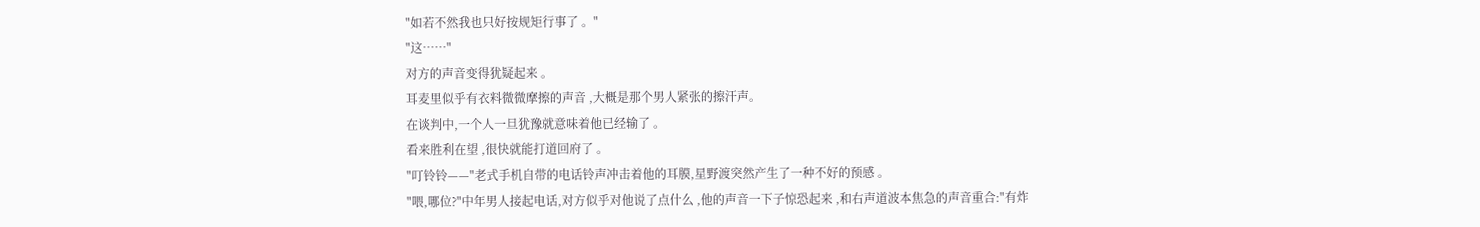"如若不然我也只好按规矩行事了 。"
"这……"
对方的声音变得犹疑起来 。
耳麦里似乎有衣料微微摩擦的声音 ,大概是那个男人紧张的擦汗声。
在谈判中,一个人一旦犹豫就意味着他已经输了 。
看来胜利在望 ,很快就能打道回府了 。
"叮铃铃——"老式手机自带的电话铃声冲击着他的耳膜,星野渡突然产生了一种不好的预感 。
"喂,哪位?"中年男人接起电话,对方似乎对他说了点什么 ,他的声音一下子惊恐起来 ,和右声道波本焦急的声音重合:"有炸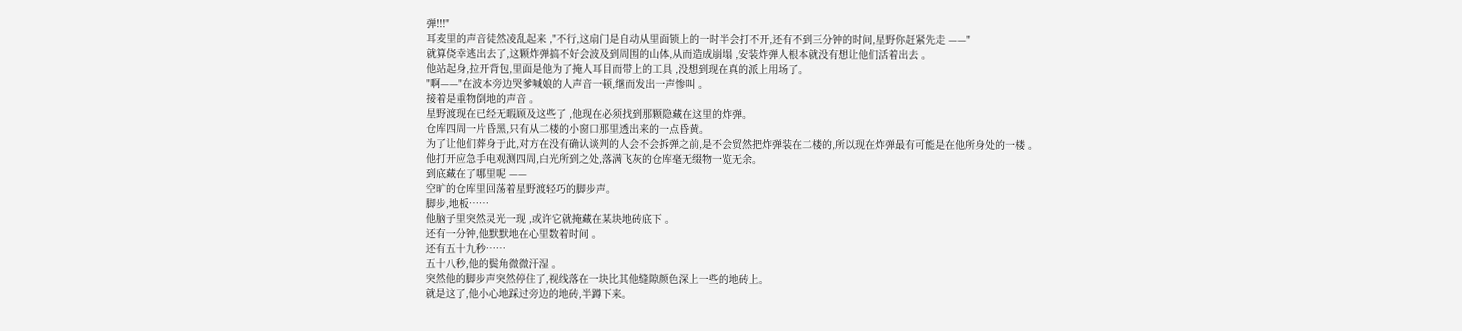弹!!!"
耳麦里的声音徒然凌乱起来 ,"不行,这扇门是自动从里面锁上的一时半会打不开,还有不到三分钟的时间,星野你赶紧先走 ——"
就算侥幸逃出去了,这颗炸弹搞不好会波及到周围的山体,从而造成崩塌 ,安装炸弹人根本就没有想让他们活着出去 。
他站起身,拉开背包,里面是他为了掩人耳目而带上的工具 ,没想到现在真的派上用场了。
"啊——"在波本旁边哭爹喊娘的人声音一顿,继而发出一声惨叫 。
接着是重物倒地的声音 。
星野渡现在已经无暇顾及这些了 ,他现在必须找到那颗隐藏在这里的炸弹。
仓库四周一片昏黑,只有从二楼的小窗口那里透出来的一点昏黄。
为了让他们葬身于此,对方在没有确认谈判的人会不会拆弹之前,是不会贸然把炸弹装在二楼的,所以现在炸弹最有可能是在他所身处的一楼 。
他打开应急手电观测四周,白光所到之处,落满飞灰的仓库毫无缀物一览无余。
到底藏在了哪里呢 ——
空旷的仓库里回荡着星野渡轻巧的脚步声。
脚步,地板……
他脑子里突然灵光一现 ,或许它就掩藏在某块地砖底下 。
还有一分钟,他默默地在心里数着时间 。
还有五十九秒……
五十八秒,他的鬓角微微汗湿 。
突然他的脚步声突然停住了,视线落在一块比其他缝隙颜色深上一些的地砖上。
就是这了,他小心地踩过旁边的地砖,半蹲下来。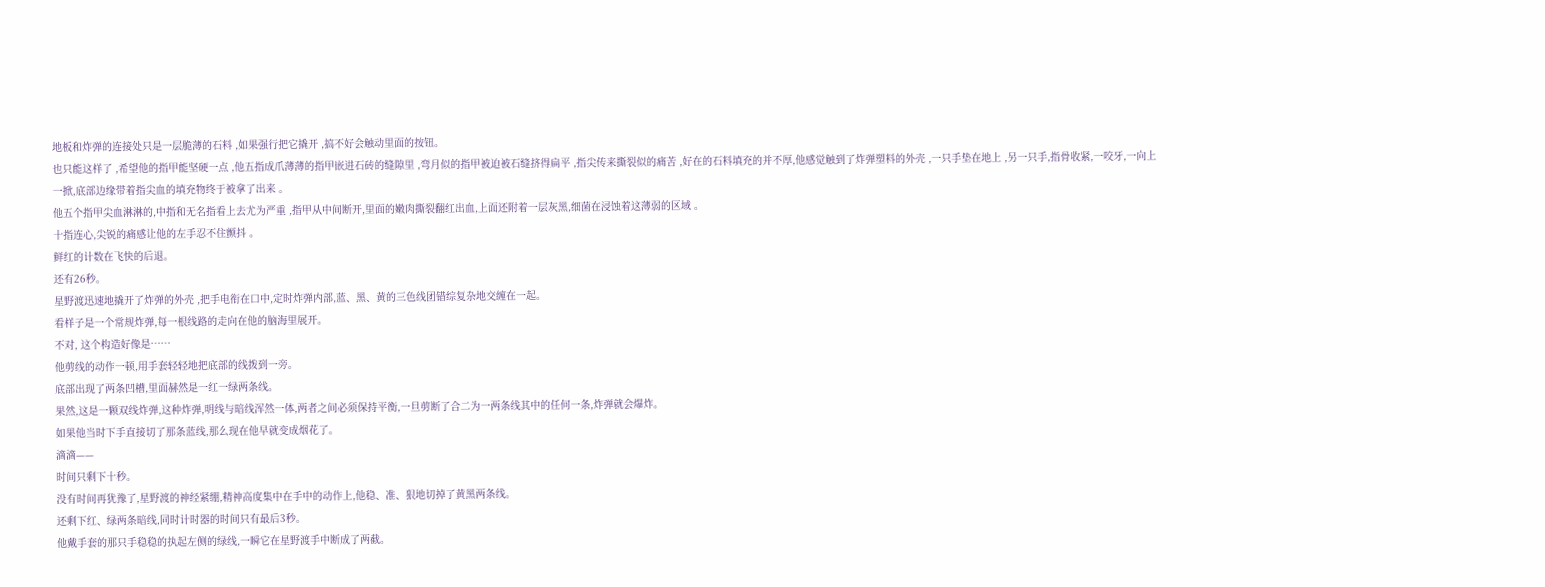地板和炸弹的连接处只是一层脆薄的石料 ,如果强行把它撬开 ,搞不好会触动里面的按钮。
也只能这样了 ,希望他的指甲能坚硬一点 ,他五指成爪薄薄的指甲嵌进石砖的缝隙里 ,弯月似的指甲被迫被石缝挤得扁平 ,指尖传来撕裂似的痛苦 ,好在的石料填充的并不厚,他感觉触到了炸弹塑料的外壳 ,一只手垫在地上 ,另一只手,指骨收紧,一咬牙,一向上一掀,底部边缘带着指尖血的填充物终于被拿了出来 。
他五个指甲尖血淋淋的,中指和无名指看上去尤为严重 ,指甲从中间断开,里面的嫩肉撕裂翻红出血,上面还附着一层灰黑,细菌在浸蚀着这薄弱的区域 。
十指连心,尖锐的痛感让他的左手忍不住颤抖 。
鲜红的计数在飞快的后退。
还有26秒。
星野渡迅速地撬开了炸弹的外壳 ,把手电衔在口中,定时炸弹内部,蓝、黑、黄的三色线团错综复杂地交缠在一起。
看样子是一个常规炸弹,每一根线路的走向在他的脑海里展开。
不对, 这个构造好像是……
他剪线的动作一顿,用手套轻轻地把底部的线拨到一旁。
底部出现了两条凹槽,里面赫然是一红一绿两条线。
果然,这是一颗双线炸弹,这种炸弹,明线与暗线浑然一体,两者之间必须保持平衡,一旦剪断了合二为一两条线其中的任何一条,炸弹就会爆炸。
如果他当时下手直接切了那条蓝线,那么现在他早就变成烟花了。
滴滴——
时间只剩下十秒。
没有时间再犹豫了,星野渡的神经紧绷,精神高度集中在手中的动作上,他稳、准、狠地切掉了黄黑两条线。
还剩下红、绿两条暗线,同时计时器的时间只有最后3秒。
他戴手套的那只手稳稳的执起左侧的绿线,一瞬它在星野渡手中断成了两截。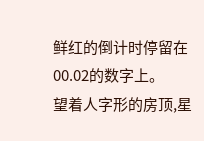鲜红的倒计时停留在00.02的数字上。
望着人字形的房顶,星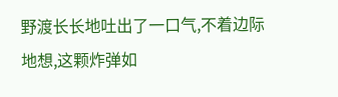野渡长长地吐出了一口气,不着边际地想,这颗炸弹如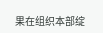果在组织本部绽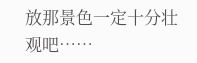放那景色一定十分壮观吧……